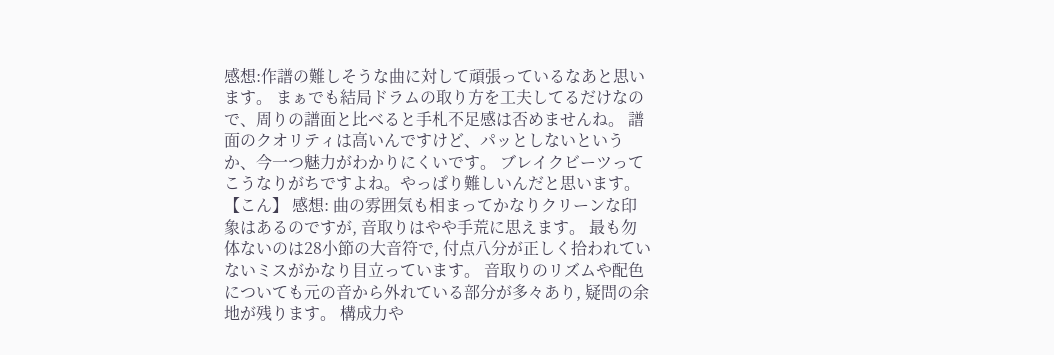感想:作譜の難しそうな曲に対して頑張っているなあと思います。 まぁでも結局ドラムの取り方を工夫してるだけなので、周りの譜面と比べると手札不足感は否めませんね。 譜面のクオリティは高いんですけど、パッとしないというか、今一つ魅力がわかりにくいです。 ブレイクビーツってこうなりがちですよね。やっぱり難しいんだと思います。【こん】 感想: 曲の雰囲気も相まってかなりクリーンな印象はあるのですが, 音取りはやや手荒に思えます。 最も勿体ないのは28小節の大音符で, 付点八分が正しく拾われていないミスがかなり目立っています。 音取りのリズムや配色についても元の音から外れている部分が多々あり, 疑問の余地が残ります。 構成力や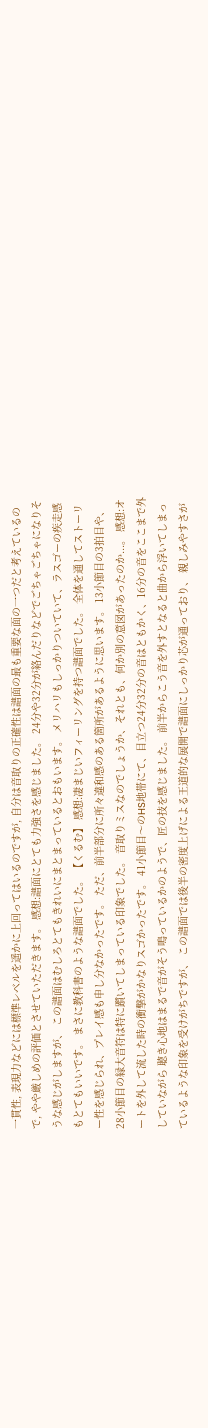一貫性, 表現力などには標準レベルを遥かに上回ってはいるのですが, 自分は音取りの正確性は譜面の最も重要な面の一つだと考えているので, やや厳しめの評価とさせていただきます。 感想:譜面にとても力強さを感じました。 24分や32分が絡んだりなどでごちゃごちゃになりそうな感じがしますが、 この譜面はむしろとてもきれいにまとまっているとおもいます。 メリハリもしっかりついていて、ラスゴーの疾走感もとてもいいです。 まさに教科書のような譜面でした。 【くるむ】 感想:凄まじいフィーリングを持つ譜面でした。 全体を通してストーリー性を感じられ、プレイ感も申し分なかったです。 ただ、前半部分に所々違和感のある箇所があるように思います。 13小節目の3拍目や、28小節目の縁大音符は特に躓いてしまっている印象でした。 音取りミスなのでしょうか、それとも、何か別の意図があったのか...。 感想:オートを外して流した時の衝撃がかなりスゴかったです。 41小節目〜のHS地帯にて、目立つ24分32分の音はともかく、16分の音をここまで外していながら 聴き心地はまるで音がそう鳴っているかのようで、匠の技を感じました。 前半からこう音を外すとなると曲から浮いてしまっているような印象を受けがちですが、 この譜面では後半の密度上げによる王道的な展開で譜面にしっかり芯が通っており、 親しみやすさが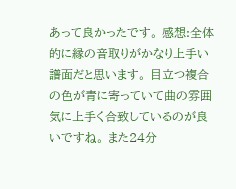あって良かったです。 感想:全体的に縁の音取りがかなり上手い譜面だと思います。 目立つ複合の色が青に寄っていて曲の雰囲気に上手く合致しているのが良いですね。 また24分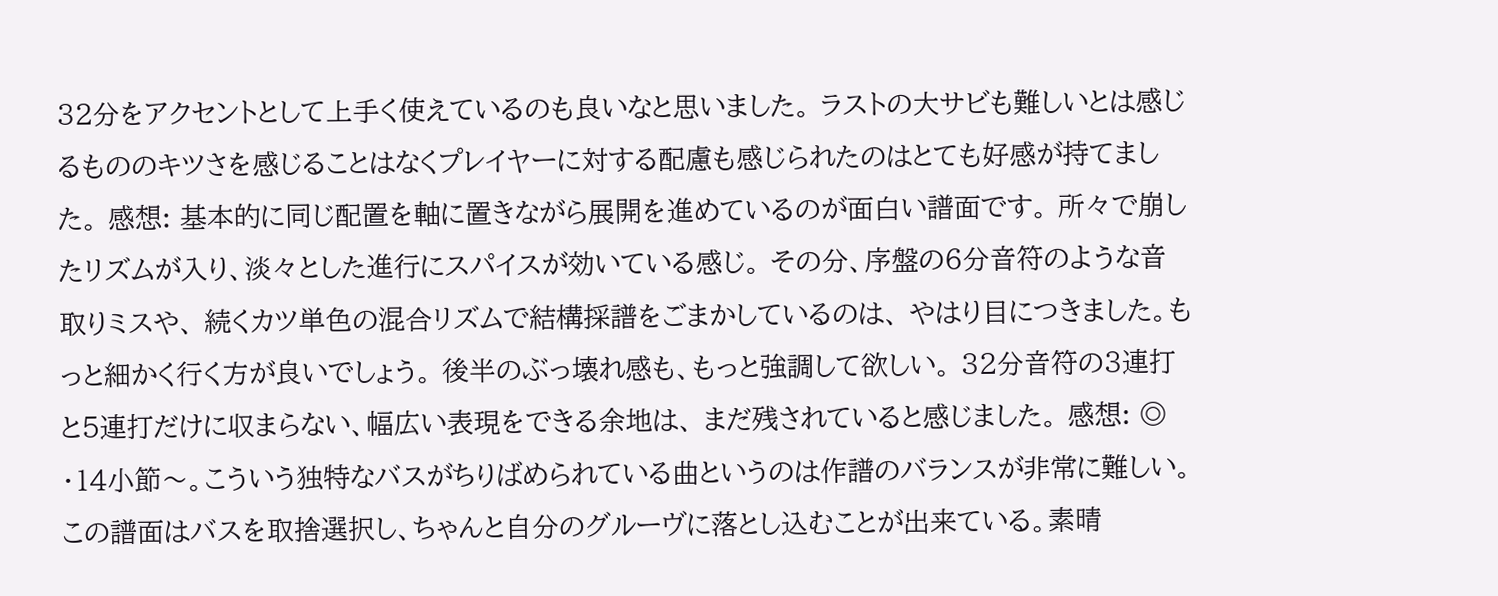32分をアクセントとして上手く使えているのも良いなと思いました。 ラストの大サビも難しいとは感じるもののキツさを感じることはなくプレイヤーに対する配慮も感じられたのはとても好感が持てました。 感想: 基本的に同じ配置を軸に置きながら展開を進めているのが面白い譜面です。 所々で崩したリズムが入り、淡々とした進行にスパイスが効いている感じ。 その分、序盤の6分音符のような音取りミスや、 続くカツ単色の混合リズムで結構採譜をごまかしているのは、 やはり目につきました。もっと細かく行く方が良いでしょう。 後半のぶっ壊れ感も、もっと強調して欲しい。 32分音符の3連打と5連打だけに収まらない、幅広い表現をできる余地は、 まだ残されていると感じました。 感想: ◎ ・14小節〜。こういう独特なバスがちりばめられている曲というのは作譜のバランスが非常に難しい。  この譜面はバスを取捨選択し、ちゃんと自分のグルーヴに落とし込むことが出来ている。素晴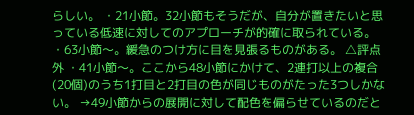らしい。 ・21小節。32小節もそうだが、自分が置きたいと思っている低速に対してのアプローチが的確に取られている。 ・63小節〜。緩急のつけ方に目を見張るものがある。 △評点外 ・41小節〜。ここから48小節にかけて、2連打以上の複合(20個)のうち1打目と2打目の色が同じものがたった3つしかない。 →49小節からの展開に対して配色を偏らせているのだと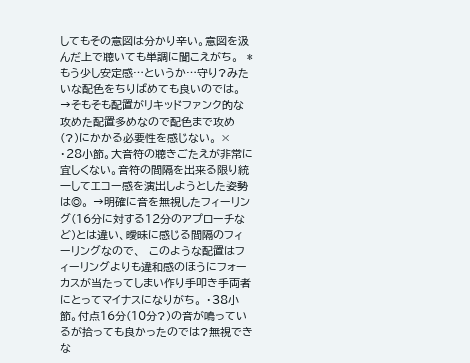してもその意図は分かり辛い。意図を汲んだ上で聴いても単調に聞こえがち。  *もう少し安定感…というか…守り?みたいな配色をちりばめても良いのでは。  →そもそも配置がリキッドファンク的な攻めた配置多めなので配色まで攻め(?)にかかる必要性を感じない。 × ・28小節。大音符の聴きごたえが非常に宜しくない。音符の間隔を出来る限り統一してエコー感を演出しようとした姿勢は◎。 →明確に音を無視したフィーリング(16分に対する12分のアプローチなど)とは違い、曖昧に感じる間隔のフィーリングなので、  このような配置はフィーリングよりも違和感のほうにフォーカスが当たってしまい作り手叩き手両者にとってマイナスになりがち。 ・38小節。付点16分(10分?)の音が鳴っているが拾っても良かったのでは?無視できな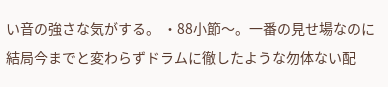い音の強さな気がする。 ・88小節〜。一番の見せ場なのに結局今までと変わらずドラムに徹したような勿体ない配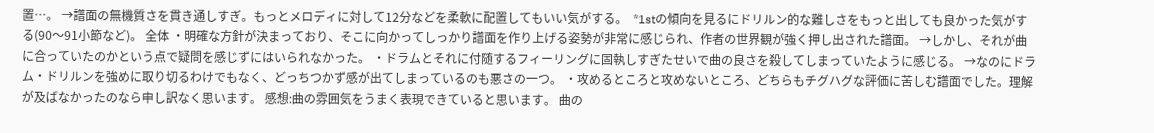置…。 →譜面の無機質さを貫き通しすぎ。もっとメロディに対して12分などを柔軟に配置してもいい気がする。  *1stの傾向を見るにドリルン的な難しさをもっと出しても良かった気がする(90〜91小節など)。 全体 ・明確な方針が決まっており、そこに向かってしっかり譜面を作り上げる姿勢が非常に感じられ、作者の世界観が強く押し出された譜面。 →しかし、それが曲に合っていたのかという点で疑問を感じずにはいられなかった。 ・ドラムとそれに付随するフィーリングに固執しすぎたせいで曲の良さを殺してしまっていたように感じる。 →なのにドラム・ドリルンを強めに取り切るわけでもなく、どっちつかず感が出てしまっているのも悪さの一つ。 ・攻めるところと攻めないところ、どちらもチグハグな評価に苦しむ譜面でした。理解が及ばなかったのなら申し訳なく思います。 感想:曲の雰囲気をうまく表現できていると思います。 曲の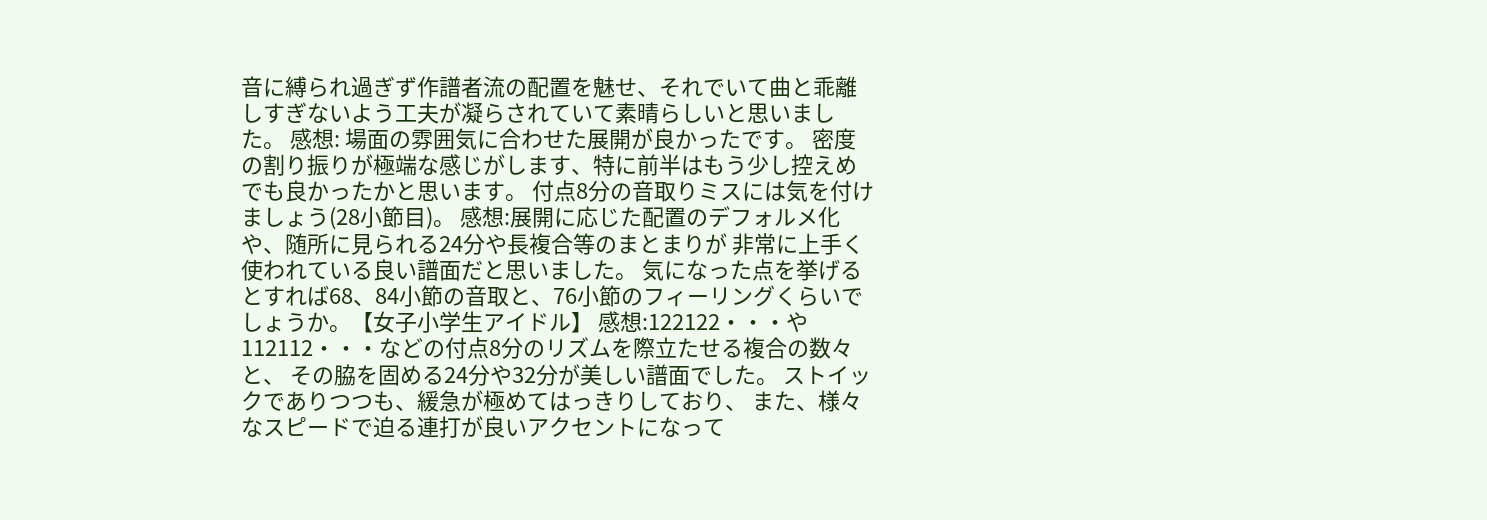音に縛られ過ぎず作譜者流の配置を魅せ、それでいて曲と乖離しすぎないよう工夫が凝らされていて素晴らしいと思いました。 感想: 場面の雰囲気に合わせた展開が良かったです。 密度の割り振りが極端な感じがします、特に前半はもう少し控えめでも良かったかと思います。 付点8分の音取りミスには気を付けましょう(28小節目)。 感想:展開に応じた配置のデフォルメ化や、随所に見られる24分や長複合等のまとまりが 非常に上手く使われている良い譜面だと思いました。 気になった点を挙げるとすれば68、84小節の音取と、76小節のフィーリングくらいでしょうか。【女子小学生アイドル】 感想:122122・・・や112112・・・などの付点8分のリズムを際立たせる複合の数々と、 その脇を固める24分や32分が美しい譜面でした。 ストイックでありつつも、緩急が極めてはっきりしており、 また、様々なスピードで迫る連打が良いアクセントになって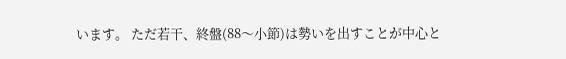います。 ただ若干、終盤(88〜小節)は勢いを出すことが中心と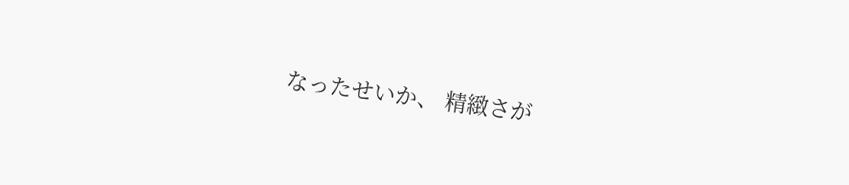なったせいか、 精緻さが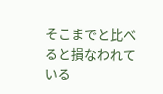そこまでと比べると損なわれている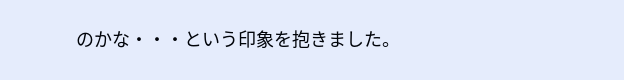のかな・・・という印象を抱きました。